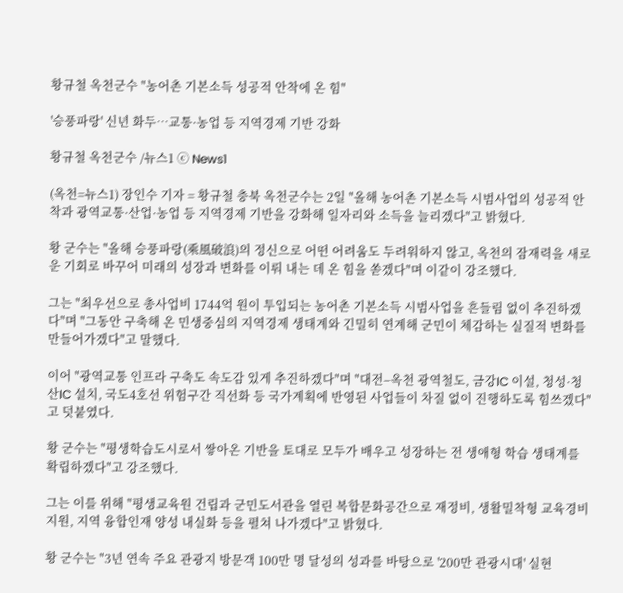황규철 옥천군수 "농어촌 기본소득 성공적 안착에 온 힘"

'승풍파랑' 신년 화두…교통·농업 등 지역경제 기반 강화

황규철 옥천군수 /뉴스1 ⓒ News1

(옥천=뉴스1) 장인수 기자 = 황규철 충북 옥천군수는 2일 "올해 농어촌 기본소득 시범사업의 성공적 안착과 광역교통·산업·농업 등 지역경제 기반을 강화해 일자리와 소득을 늘리겠다"고 밝혔다.

황 군수는 "올해 승풍파랑(乘風破浪)의 정신으로 어떤 어려움도 두려워하지 않고, 옥천의 잠재력을 새로운 기회로 바꾸어 미래의 성장과 변화를 이뤄 내는 데 온 힘을 쏟겠다"며 이같이 강조했다.

그는 "최우선으로 총사업비 1744억 원이 투입되는 농어촌 기본소득 시범사업을 흔들림 없이 추진하겠다"며 "그동안 구축해 온 민생중심의 지역경제 생태계와 긴밀히 연계해 군민이 체감하는 실질적 변화를 만들어가겠다"고 말했다.

이어 "광역교통 인프라 구축도 속도감 있게 추진하겠다"며 "대전–옥천 광역철도, 금강IC 이설, 청성·청산IC 설치, 국도4호선 위험구간 직선화 등 국가계획에 반영된 사업들이 차질 없이 진행하도록 힘쓰겠다"고 덧붙였다.

황 군수는 "평생학습도시로서 쌓아온 기반을 토대로 모두가 배우고 성장하는 전 생애형 학습 생태계를 확립하겠다"고 강조했다.

그는 이를 위해 "평생교육원 건립과 군민도서관을 열린 복합문화공간으로 재정비, 생활밀착형 교육경비 지원, 지역 융합인재 양성 내실화 등을 펼쳐 나가겠다"고 밝혔다.

황 군수는 "3년 연속 주요 관광지 방문객 100만 명 달성의 성과를 바탕으로 '200만 관광시대' 실현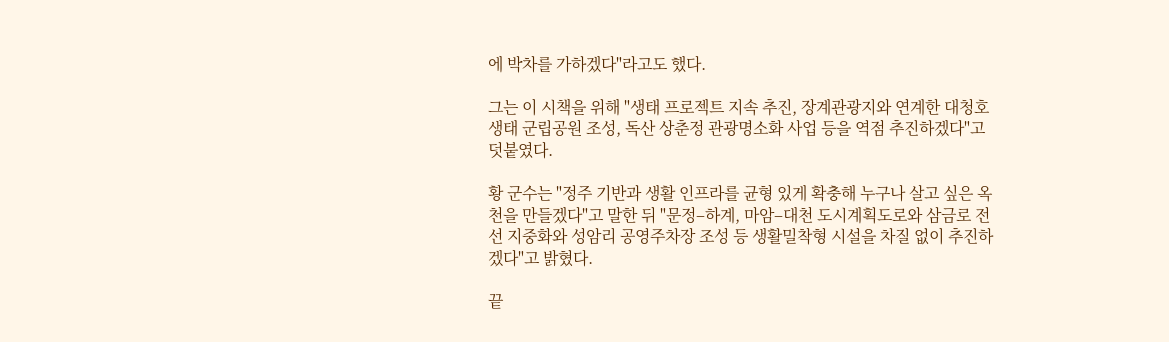에 박차를 가하겠다"라고도 했다.

그는 이 시책을 위해 "생태 프로젝트 지속 추진, 장계관광지와 연계한 대청호 생태 군립공원 조성, 독산 상춘정 관광명소화 사업 등을 역점 추진하겠다"고 덧붙였다.

황 군수는 "정주 기반과 생활 인프라를 균형 있게 확충해 누구나 살고 싶은 옥천을 만들겠다"고 말한 뒤 "문정–하계, 마암–대천 도시계획도로와 삼금로 전선 지중화와 성암리 공영주차장 조성 등 생활밀착형 시설을 차질 없이 추진하겠다"고 밝혔다.

끝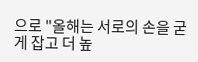으로 "올해는 서로의 손을 굳게 잡고 더 높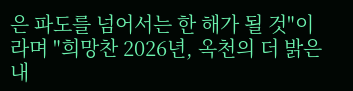은 파도를 넘어서는 한 해가 될 것"이라며 "희망찬 2026년, 옥천의 더 밝은 내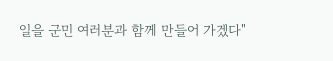일을 군민 여러분과 함께 만들어 가겠다"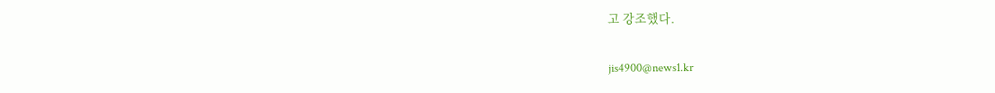고 강조했다.

jis4900@news1.kr